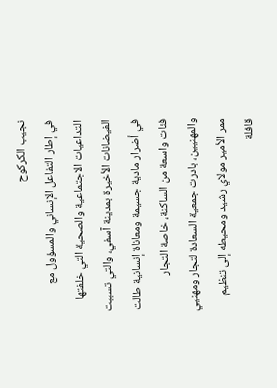نجيب الكركوح
في إطار التفاعل الإنساني والمسؤول مع التداعيات الاجتماعية والصحية التي خلفتها الفيضانات الأخيرة بمدينة آسفي، والتي تسببت في أضرار مادية جسيمة ومعاناة إنسانية طالت فئات واسعة من الساكنة، خاصة التجار والمهنيين، بادرت جمعية السعادة لتجار ومهنيي ممر الأمير مولاي رشيد ومحيطه إلى تنظيم قافلة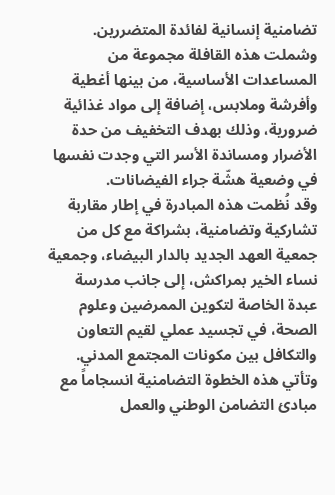تضامنية إنسانية لفائدة المتضررين.
وشملت هذه القافلة مجموعة من المساعدات الأساسية، من بينها أغطية وأفرشة وملابس، إضافة إلى مواد غذائية ضرورية، وذلك بهدف التخفيف من حدة الأضرار ومساندة الأسر التي وجدت نفسها في وضعية هشّة جراء الفيضانات.
وقد نُظمت هذه المبادرة في إطار مقاربة تشاركية وتضامنية، بشراكة مع كل من جمعية العهد الجديد بالدار البيضاء، وجمعية نساء الخير بمراكش، إلى جانب مدرسة عبدة الخاصة لتكوين الممرضين وعلوم الصحة، في تجسيد عملي لقيم التعاون والتكافل بين مكونات المجتمع المدني.
وتأتي هذه الخطوة التضامنية انسجاماً مع مبادئ التضامن الوطني والعمل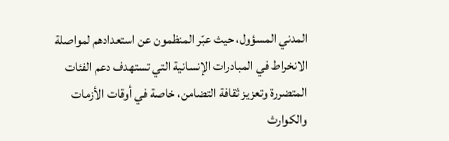المدني المسؤول، حيث عبّر المنظمون عن استعدادهم لمواصلة الانخراط في المبادرات الإنسانية التي تستهدف دعم الفئات المتضررة وتعزيز ثقافة التضامن، خاصة في أوقات الأزمات والكوارث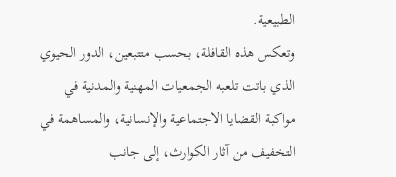الطبيعية.
وتعكس هذه القافلة، بحسب متتبعين، الدور الحيوي الذي باتت تلعبه الجمعيات المهنية والمدنية في مواكبة القضايا الاجتماعية والإنسانية، والمساهمة في التخفيف من آثار الكوارث، إلى جانب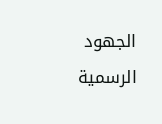الجهود الرسمية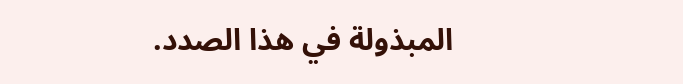المبذولة في هذا الصدد.